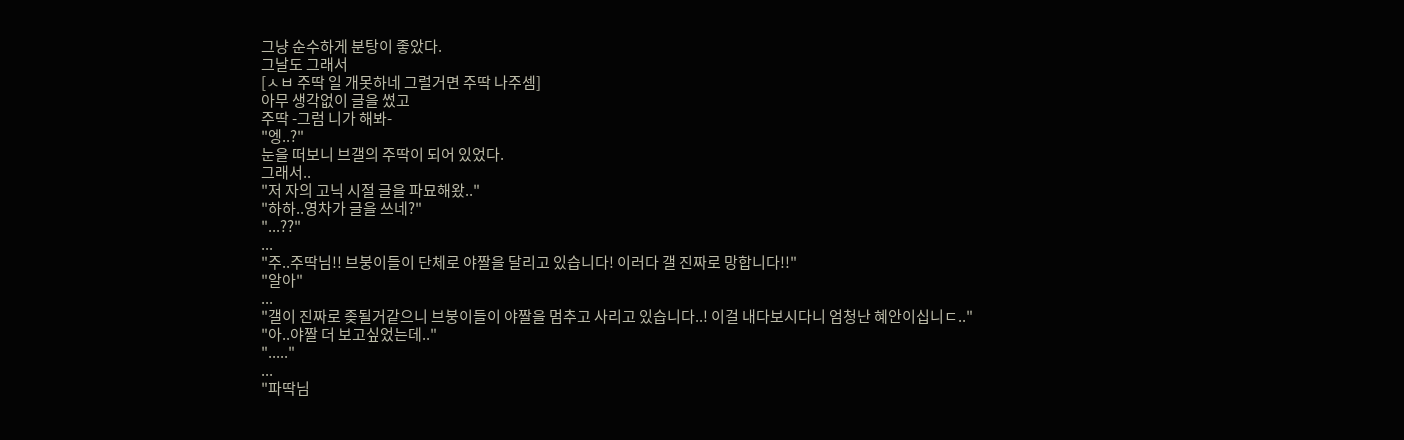그냥 순수하게 분탕이 좋았다.
그날도 그래서
[ㅅㅂ 주딱 일 개못하네 그럴거면 주딱 나주셈]
아무 생각없이 글을 썼고
주딱 -그럼 니가 해봐-
"엥..?"
눈을 떠보니 브갤의 주딱이 되어 있었다.
그래서..
"저 자의 고닉 시절 글을 파묘해왔.."
"하하..영차가 글을 쓰네?"
"...??"
...
"주..주딱님!! 브붕이들이 단체로 야짤을 달리고 있습니다! 이러다 갤 진짜로 망합니다!!"
"알아"
...
"갤이 진짜로 좆될거같으니 브붕이들이 야짤을 멈추고 사리고 있습니다..! 이걸 내다보시다니 엄청난 혜안이십니ㄷ.."
"아..야짤 더 보고싶었는데.."
"....."
...
"파딱님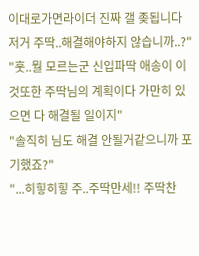이대로가면라이더 진짜 갤 좆됩니다 저거 주딱..해결해야하지 않습니까..?"
"훗..뭘 모르는군 신입파딱 애송이 이것또한 주딱님의 계획이다 가만히 있으면 다 해결될 일이지"
"솔직히 님도 해결 안될거같으니까 포기했죠?"
"...히힣히힣 주..주딱만세!! 주딱찬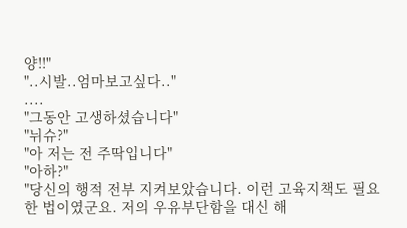양!!"
"..시발..엄마보고싶다.."
....
"그동안 고생하셨습니다"
"뉘슈?"
"아 저는 전 주딱입니다"
"아하?"
"당신의 행적 전부 지켜보았습니다. 이런 고육지책도 필요한 법이였군요. 저의 우유부단함을 대신 해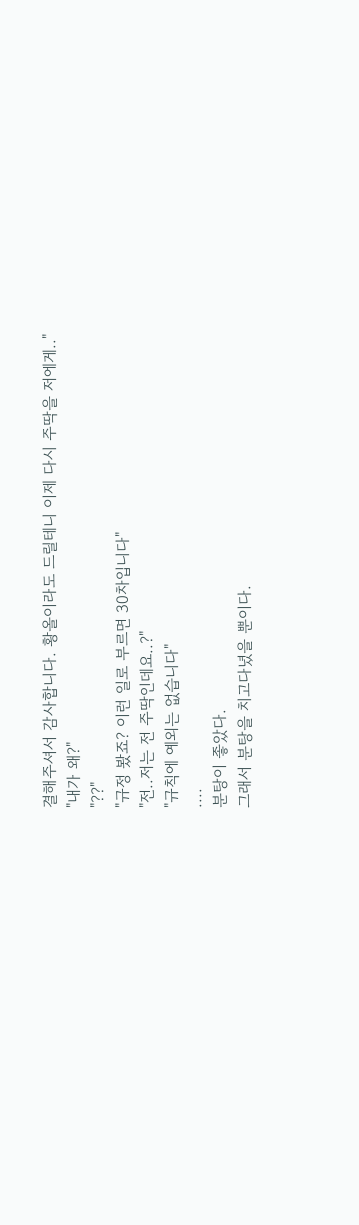결해주셔서 감사합니다. 황올이라도 드릴테니 이제 다시 주딱을 저에게.."
"내가 왜?"
"??"
"규정 봤죠? 이런 일로 부르면 30차입니다"
"전..저는 전 주딱인데요..?"
"규칙에 예외는 없습니다"
....
분탕이 좋았다.
그래서 분탕을 치고다녔을 뿐이다.